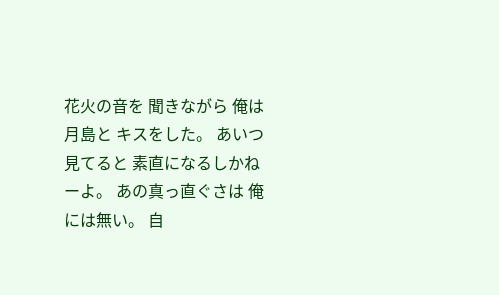花火の音を 聞きながら 俺は月島と キスをした。 あいつ見てると 素直になるしかねーよ。 あの真っ直ぐさは 俺には無い。 自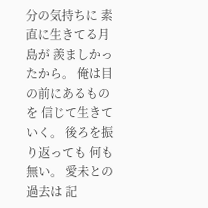分の気持ちに 素直に生きてる月島が 羨ましかったから。 俺は目の前にあるものを 信じて生きていく。 後ろを振り返っても 何も無い。 愛未との過去は 記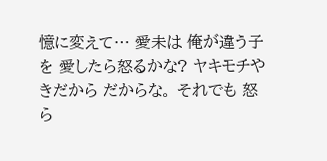憶に変えて… 愛未は 俺が違う子を 愛したら怒るかな? ヤキモチやきだから だからな。 それでも 怒ら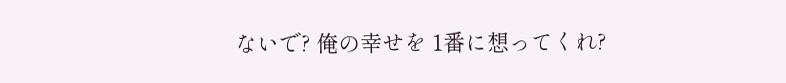ないで? 俺の幸せを 1番に想ってくれ?